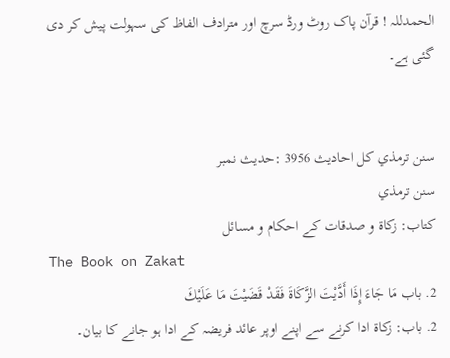الحمدللہ ! قرآن پاک روٹ ورڈ سرچ اور مترادف الفاظ کی سہولت پیش کر دی گئی ہے۔


سنن ترمذي کل احادیث 3956 :حدیث نمبر
سنن ترمذي
کتاب: زکاۃ و صدقات کے احکام و مسائل
The Book on Zakat
2. باب مَا جَاءَ إِذَا أَدَّيْتَ الزَّكَاةَ فَقَدْ قَضَيْتَ مَا عَلَيْكَ
2. باب: زکاۃ ادا کرنے سے اپنے اوپر عائد فریضہ کے ادا ہو جانے کا بیان۔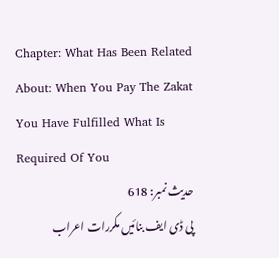Chapter: What Has Been Related About: When You Pay The Zakat You Have Fulfilled What Is Required Of You
حدیث نمبر: 618
پی ڈی ایف بنائیں مکررات اعراب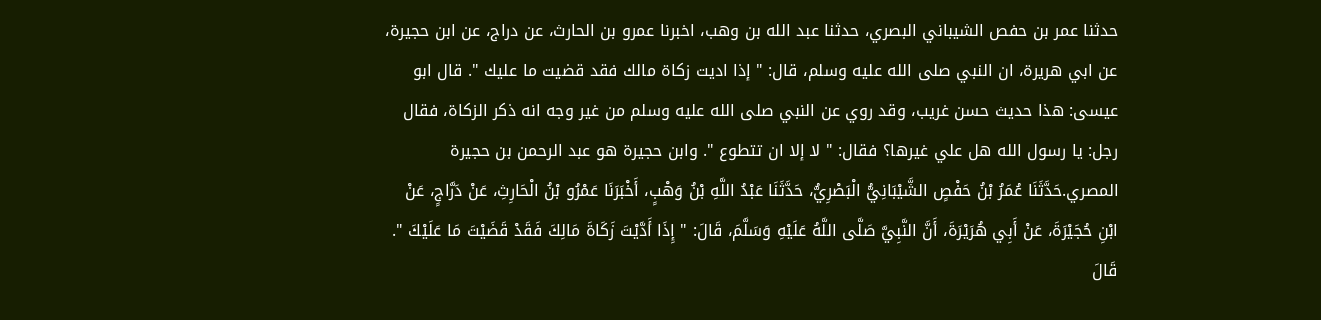حدثنا عمر بن حفص الشيباني البصري، حدثنا عبد الله بن وهب، اخبرنا عمرو بن الحارث، عن دراج، عن ابن حجيرة، عن ابي هريرة، ان النبي صلى الله عليه وسلم، قال: " إذا اديت زكاة مالك فقد قضيت ما عليك ". قال ابو عيسى: هذا حديث حسن غريب، وقد روي عن النبي صلى الله عليه وسلم من غير وجه انه ذكر الزكاة، فقال رجل: يا رسول الله هل علي غيرها؟ فقال: " لا إلا ان تتطوع ". وابن حجيرة هو عبد الرحمن بن حجيرة المصري.حَدَّثَنَا عُمَرُ بْنُ حَفْصٍ الشَّيْبَانِيُّ الْبَصْرِيُّ، حَدَّثَنَا عَبْدُ اللَّهِ بْنُ وَهْبٍ، أَخْبَرَنَا عَمْرُو بْنُ الْحَارِثِ، عَنْ دَرَّاجٍ، عَنْ ابْنِ حُجَيْرَةَ، عَنْ أَبِي هُرَيْرَةَ، أَنَّ النَّبِيَّ صَلَّى اللَّهُ عَلَيْهِ وَسَلَّمَ، قَالَ: " إِذَا أَدَّيْتَ زَكَاةَ مَالِكَ فَقَدْ قَضَيْتَ مَا عَلَيْكَ ". قَالَ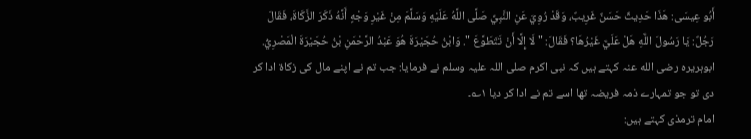أَبُو عِيسَى: هَذَا حَدِيثٌ حَسَنٌ غَرِيبٌ، وَقَدْ رُوِيَ عَنِ النَّبِيِّ صَلَّى اللَّهُ عَلَيْهِ وَسَلَّمَ مِنْ غَيْرِ وَجْهٍ أَنَّهُ ذَكَرَ الزَّكَاةَ، فَقَالَ رَجُلٌ: يَا رَسُولَ اللَّهِ هَلْ عَلَيَّ غَيْرُهَا؟ فَقَالَ: " لَا إِلَّا أَنْ تَتَطَوَّعَ ". وَابْنُ حُجَيْرَةَ هُوَ عَبْدُ الرَّحْمَنِ بْنُ حُجَيْرَةَ الْمَصْرِيُّ.
ابوہریرہ رضی الله عنہ کہتے ہیں کہ نبی اکرم صلی اللہ علیہ وسلم نے فرمایا: جب تم نے اپنے مال کی زکاۃ ادا کر دی تو جو تمہارے ذمہ فریضہ تھا اسے تم نے ادا کر دیا ۱؎۔
امام ترمذی کہتے ہیں: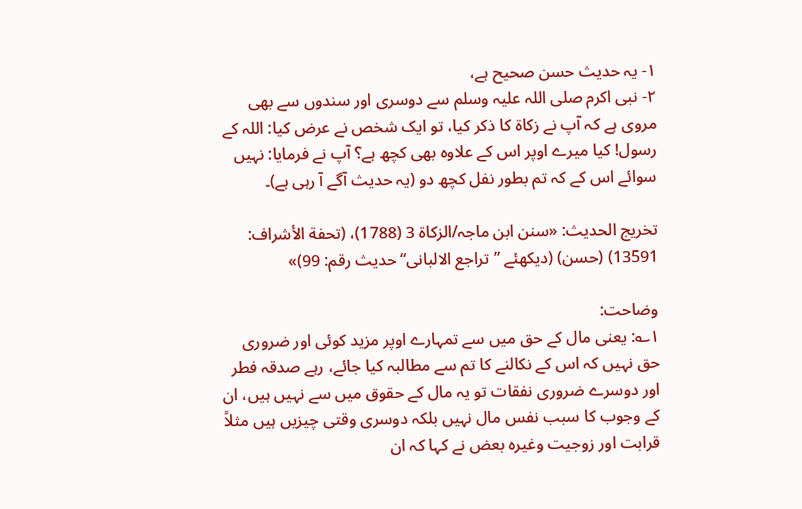۱- یہ حدیث حسن صحیح ہے،
۲- نبی اکرم صلی اللہ علیہ وسلم سے دوسری اور سندوں سے بھی مروی ہے کہ آپ نے زکاۃ کا ذکر کیا، تو ایک شخص نے عرض کیا: اللہ کے رسول! کیا میرے اوپر اس کے علاوہ بھی کچھ ہے؟ آپ نے فرمایا: نہیں سوائے اس کے کہ تم بطور نفل کچھ دو (یہ حدیث آگے آ رہی ہے)۔

تخریج الحدیث: «سنن ابن ماجہ/الزکاة 3 (1788)، (تحفة الأشراف: 13591) (حسن) (دیکھئے ”تراجع الالبانی“ حدیث رقم: 99)»

وضاحت:
۱؎: یعنی مال کے حق میں سے تمہارے اوپر مزید کوئی اور ضروری حق نہیں کہ اس کے نکالنے کا تم سے مطالبہ کیا جائے، رہے صدقہ فطر اور دوسرے ضروری نفقات تو یہ مال کے حقوق میں سے نہیں ہیں، ان کے وجوب کا سبب نفس مال نہیں بلکہ دوسری وقتی چیزیں ہیں مثلاً قرابت اور زوجیت وغیرہ بعض نے کہا کہ ان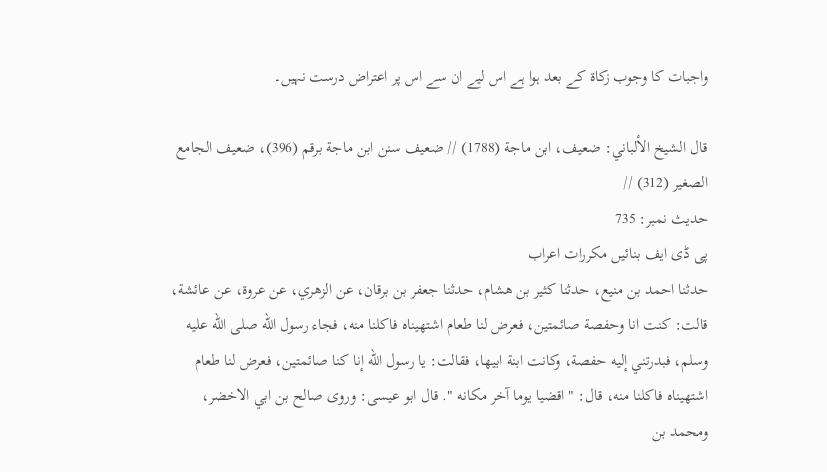واجبات کا وجوب زکاۃ کے بعد ہوا ہے اس لیے ان سے اس پر اعتراض درست نہیں۔

قال الشيخ الألباني: ضعيف، ابن ماجة (1788) // ضعيف سنن ابن ماجة برقم (396)، ضعيف الجامع الصغير (312) //
حدیث نمبر: 735
پی ڈی ایف بنائیں مکررات اعراب
حدثنا احمد بن منيع، حدثنا كثير بن هشام، حدثنا جعفر بن برقان، عن الزهري، عن عروة، عن عائشة، قالت: كنت انا وحفصة صائمتين، فعرض لنا طعام اشتهيناه فاكلنا منه، فجاء رسول الله صلى الله عليه وسلم، فبدرتني إليه حفصة، وكانت ابنة ابيها، فقالت: يا رسول الله إنا كنا صائمتين، فعرض لنا طعام اشتهيناه فاكلنا منه، قال: " اقضيا يوما آخر مكانه ". قال ابو عيسى: وروى صالح بن ابي الاخضر، ومحمد بن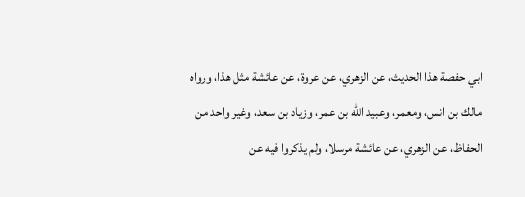ابي حفصة هذا الحديث، عن الزهري، عن عروة، عن عائشة مثل هذا، ورواه مالك بن انس، ومعمر، وعبيد الله بن عمر، وزياد بن سعد، وغير واحد من الحفاظ، عن الزهري، عن عائشة مرسلا، ولم يذكروا فيه عن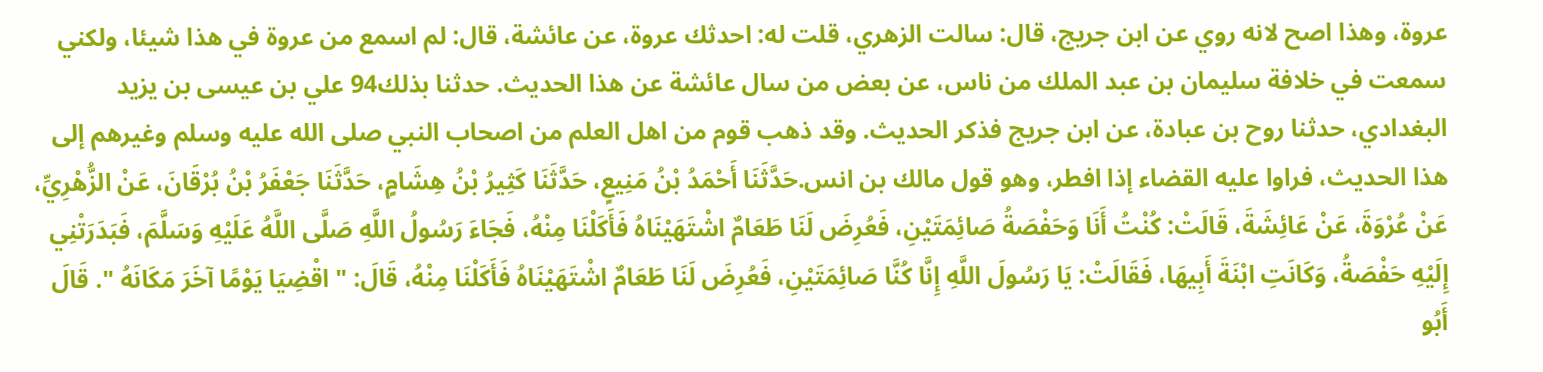عروة، وهذا اصح لانه روي عن ابن جريج، قال: سالت الزهري، قلت له: احدثك عروة، عن عائشة، قال: لم اسمع من عروة في هذا شيئا، ولكني سمعت في خلافة سليمان بن عبد الملك من ناس، عن بعض من سال عائشة عن هذا الحديث. حدثنا بذلك94 علي بن عيسى بن يزيد البغدادي، حدثنا روح بن عبادة، عن ابن جريج فذكر الحديث. وقد ذهب قوم من اهل العلم من اصحاب النبي صلى الله عليه وسلم وغيرهم إلى هذا الحديث، فراوا عليه القضاء إذا افطر، وهو قول مالك بن انس.حَدَّثَنَا أَحْمَدُ بْنُ مَنِيعٍ، حَدَّثَنَا كَثِيرُ بْنُ هِشَامٍ، حَدَّثَنَا جَعْفَرُ بْنُ بُرْقَانَ، عَنْ الزُّهْرِيِّ، عَنْ عُرْوَةَ، عَنْ عَائِشَةَ، قَالَتْ: كُنْتُ أَنَا وَحَفْصَةُ صَائِمَتَيْنِ، فَعُرِضَ لَنَا طَعَامٌ اشْتَهَيْنَاهُ فَأَكَلْنَا مِنْهُ، فَجَاءَ رَسُولُ اللَّهِ صَلَّى اللَّهُ عَلَيْهِ وَسَلَّمَ، فَبَدَرَتْنِي إِلَيْهِ حَفْصَةُ، وَكَانَتِ ابْنَةَ أَبِيهَا، فَقَالَتْ: يَا رَسُولَ اللَّهِ إِنَّا كُنَّا صَائِمَتَيْنِ، فَعُرِضَ لَنَا طَعَامٌ اشْتَهَيْنَاهُ فَأَكَلْنَا مِنْهُ، قَالَ: " اقْضِيَا يَوْمًا آخَرَ مَكَانَهُ ". قَالَ أَبُو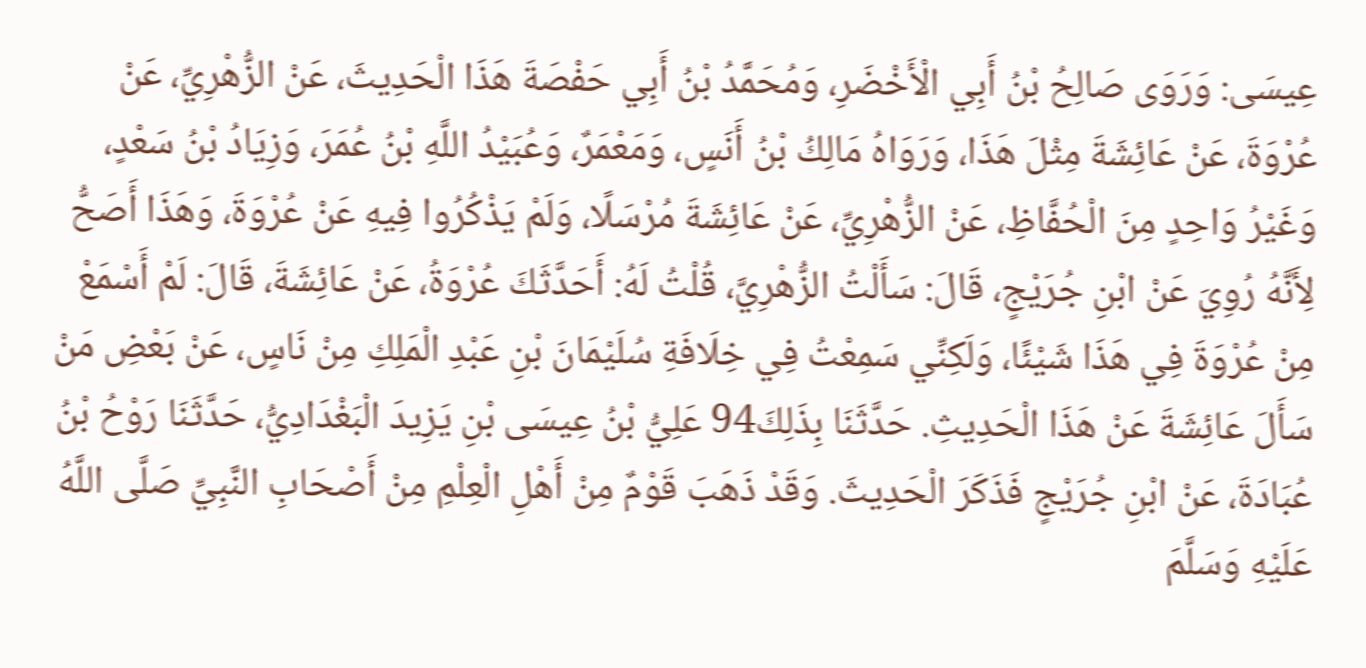عِيسَى: وَرَوَى صَالِحُ بْنُ أَبِي الْأَخْضَرِ، وَمُحَمَّدُ بْنُ أَبِي حَفْصَةَ هَذَا الْحَدِيثَ، عَنْ الزُّهْرِيِّ، عَنْ عُرْوَةَ، عَنْ عَائِشَةَ مِثْلَ هَذَا، وَرَوَاهُ مَالِكُ بْنُ أَنَسٍ، وَمَعْمَرٌ، وَعُبَيْدُ اللَّهِ بْنُ عُمَرَ، وَزِيَادُ بْنُ سَعْدٍ، وَغَيْرُ وَاحِدٍ مِنَ الْحُفَّاظِ، عَنْ الزُّهْرِيِّ، عَنْ عَائِشَةَ مُرْسَلًا، وَلَمْ يَذْكُرُوا فِيهِ عَنْ عُرْوَةَ، وَهَذَا أَصَحُّ لِأَنَّهُ رُوِيَ عَنْ ابْنِ جُرَيْجٍ، قَالَ: سَأَلْتُ الزُّهْرِيَّ، قُلْتُ لَهُ: أَحَدَّثَكَ عُرْوَةُ، عَنْ عَائِشَةَ، قَالَ: لَمْ أَسْمَعْ مِنْ عُرْوَةَ فِي هَذَا شَيْئًا، وَلَكِنِّي سَمِعْتُ فِي خِلَافَةِ سُلَيْمَانَ بْنِ عَبْدِ الْمَلِكِ مِنْ نَاسٍ، عَنْ بَعْضِ مَنْ سَأَلَ عَائِشَةَ عَنْ هَذَا الْحَدِيثِ. حَدَّثَنَا بِذَلِكَ94 عَلِيُّ بْنُ عِيسَى بْنِ يَزِيدَ الْبَغْدَادِيُّ، حَدَّثَنَا رَوْحُ بْنُ عُبَادَةَ، عَنْ ابْنِ جُرَيْجٍ فَذَكَرَ الْحَدِيثَ. وَقَدْ ذَهَبَ قَوْمٌ مِنْ أَهْلِ الْعِلْمِ مِنْ أَصْحَابِ النَّبِيِّ صَلَّى اللَّهُ عَلَيْهِ وَسَلَّمَ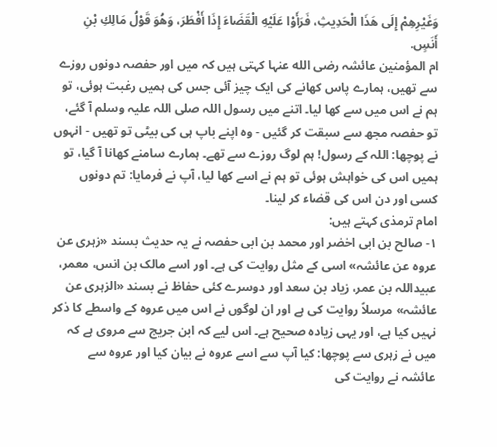وَغَيْرِهِمْ إِلَى هَذَا الْحَدِيثِ، فَرَأَوْا عَلَيْهِ الْقَضَاءَ إِذَا أَفْطَرَ، وَهُوَ قَوْلُ مَالِكِ بْنِ أَنَسٍ.
ام المؤمنین عائشہ رضی الله عنہا کہتی ہیں کہ میں اور حفصہ دونوں روزے سے تھیں، ہمارے پاس کھانے کی ایک چیز آئی جس کی ہمیں رغبت ہوئی، تو ہم نے اس میں سے کھا لیا۔ اتنے میں رسول اللہ صلی اللہ علیہ وسلم آ گئے، تو حفصہ مجھ سے سبقت کر گئیں - وہ اپنے باپ ہی کی بیٹی تو تھیں - انہوں نے پوچھا: اللہ کے رسول! ہم لوگ روزے سے تھے۔ ہمارے سامنے کھانا آ گیا، تو ہمیں اس کی خواہش ہوئی تو ہم نے اسے کھا لیا، آپ نے فرمایا: تم دونوں کسی اور دن اس کی قضاء کر لینا۔
امام ترمذی کہتے ہیں:
۱- صالح بن ابی اخضر اور محمد بن ابی حفصہ نے یہ حدیث بسند «زہری عن عروہ عن عائشہ» اسی کے مثل روایت کی ہے۔ اور اسے مالک بن انس، معمر، عبیداللہ بن عمر، زیاد بن سعد اور دوسرے کئی حفاظ نے بسند «الزہری عن عائشہ» مرسلاً روایت کی ہے اور ان لوگوں نے اس میں عروہ کے واسطے کا ذکر نہیں کیا ہے، اور یہی زیادہ صحیح ہے۔ اس لیے کہ ابن جریج سے مروی ہے کہ میں نے زہری سے پوچھا: کیا آپ سے اسے عروہ نے بیان کیا اور عروہ سے عائشہ نے روایت کی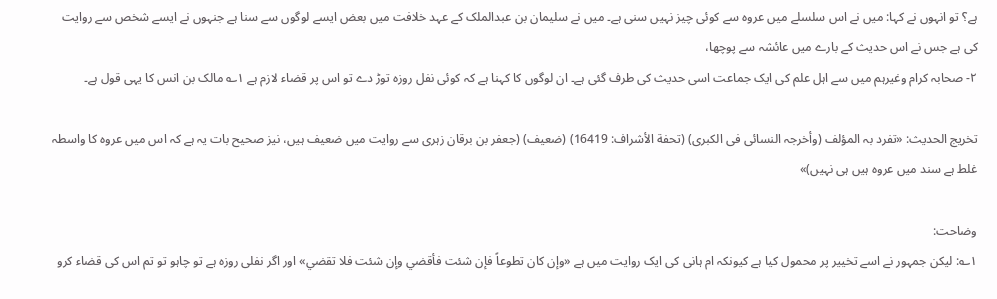ہے؟ تو انہوں نے کہا: میں نے اس سلسلے میں عروہ سے کوئی چیز نہیں سنی ہے۔ میں نے سلیمان بن عبدالملک کے عہد خلافت میں بعض ایسے لوگوں سے سنا ہے جنہوں نے ایسے شخص سے روایت کی ہے جس نے اس حدیث کے بارے میں عائشہ سے پوچھا،
۲- صحابہ کرام وغیرہم میں سے اہل علم کی ایک جماعت اسی حدیث کی طرف گئی ہے۔ ان لوگوں کا کہنا ہے کہ کوئی نفل روزہ توڑ دے تو اس پر قضاء لازم ہے ۱؎ مالک بن انس کا یہی قول ہے۔

تخریج الحدیث: «تفرد بہ المؤلف (وأخرجہ النسائی فی الکبری) (تحفة الأشراف: 16419) (ضعیف) (جعفر بن برقان زہری سے روایت میں ضعیف ہیں، نیز صحیح بات یہ ہے کہ اس میں عروہ کا واسطہ غلط ہے سند میں عروہ ہیں ہی نہیں)»

وضاحت:
۱؎: لیکن جمہور نے اسے تخییر پر محمول کیا ہے کیونکہ ام ہانی کی ایک روایت میں ہے «وإن كان تطوعاً فإن شئت فأقضي وإن شئت فلا تقضي» اور اگر نفلی روزہ ہے تو چاہو تو تم اس کی قضاء کرو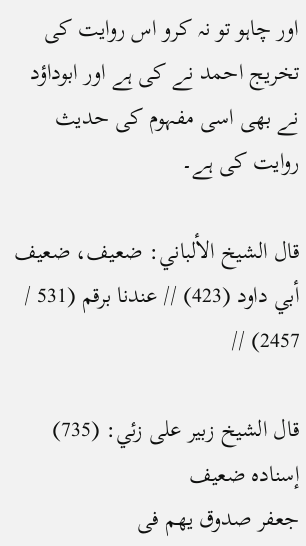اور چاہو تو نہ کرو اس روایت کی تخریج احمد نے کی ہے اور ابوداؤد نے بھی اسی مفہوم کی حدیث روایت کی ہے۔

قال الشيخ الألباني: ضعيف، ضعيف أبي داود (423) // عندنا برقم (531 / 2457) //

قال الشيخ زبير على زئي: (735) إسناده ضعيف
جعفر صدوق يھم فى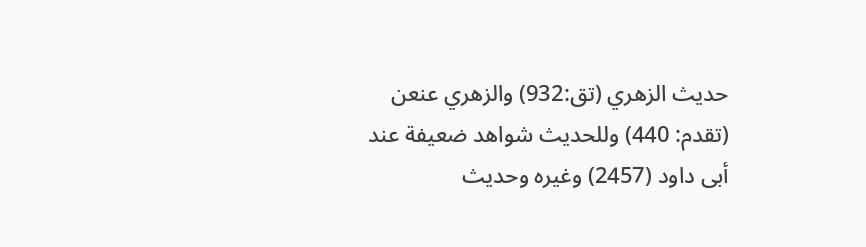حديث الزھري (تق:932) والزھري عنعن (تقدم: 440) وللحديث شواھد ضعيفة عند أبى داود (2457) وغيره وحديث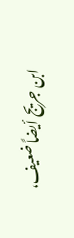ابن جريج أيضاً ضعيف،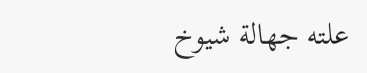علته جھالة شيوخ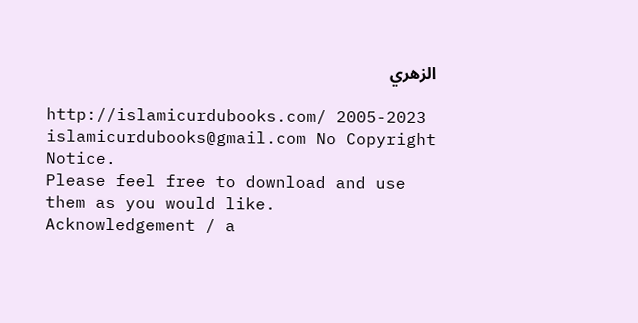الزھري

http://islamicurdubooks.com/ 2005-2023 islamicurdubooks@gmail.com No Copyright Notice.
Please feel free to download and use them as you would like.
Acknowledgement / a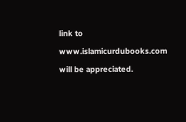link to www.islamicurdubooks.com will be appreciated.